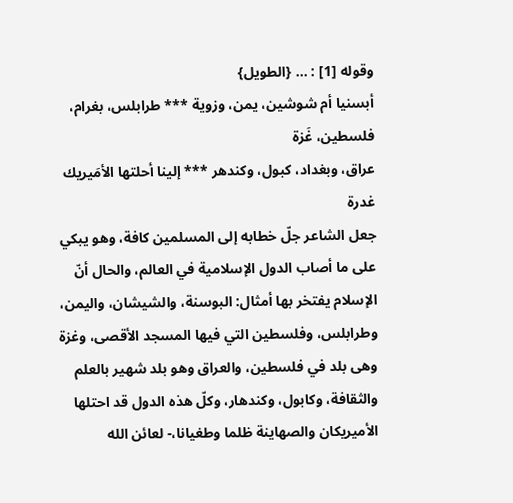وقوله [1] : ... {الطويل}
أبسنيا أم شوشين، يمن، وزوية *** طرابلس، بغرام، فلسطين، غَزة
عراق، وبغداد، كبول، وكندهر *** إلينا أحلتها الأمَيريك غدرة
جعل الشاعر جلّ خطابه إلى المسلمين كافة، وهو يبكي على ما أصاب الدول الإسلامية في العالم، والحال أنّ الإسلام يفتخر بها أمثال: البوسنة، والشيشان، واليمن، وطرابلس، وفلسطين التي فيها المسجد الأقصى، وغزة وهى بلد في فلسطين، والعراق وهو بلد شهير بالعلم والثقافة، وكابول، وكندهار، وكلّ هذه الدول قد احتلها الأميريكان والصهاينة ظلما وطغيانا،- لعائن الله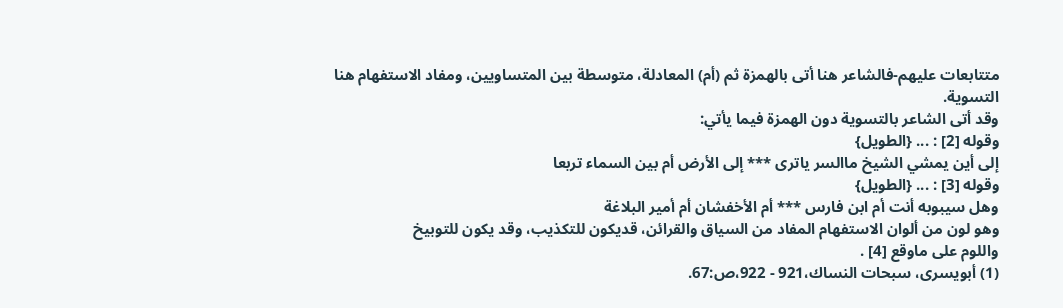متتابعات عليهم-فالشاعر هنا أتى بالهمزة ثم (أم) المعادلة، متوسطة بين المتساويين، ومفاد الاستفهام هنا التسوية.
وقد أتى الشاعر بالتسوية دون الهمزة فيما يأتي:
وقوله [2] : ... {الطويل}
إلى أين يمشي الشيخ ماالسر ياترى *** إلى الأرض أم بين السماء تربعا
وقوله [3] : ... {الطويل}
وهل سيبوبه أنت أم ابن فارس *** أم الأخفشان أم أمير البلاغة
وهو لون من ألوان الاستفهام المفاد من السياق والقرائن، قديكون للتكذيب، وقد يكون للتوبيخ
واللوم على ماوقع [4] .
(1) أبويسرى، سبحات النساك،921 - 922،ص:67.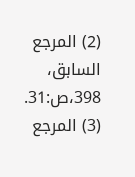(2) المرجع السابق، 398،ص:31.
(3) المرجع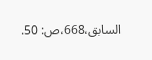السابق،668،ص: 50.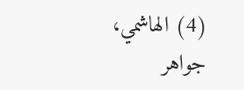(4) الهاشمي، جواهر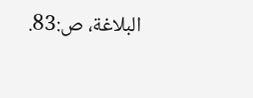البلاغة، ص:83.